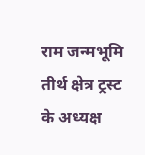राम जन्मभूमि तीर्थ क्षेत्र ट्रस्ट के अध्यक्ष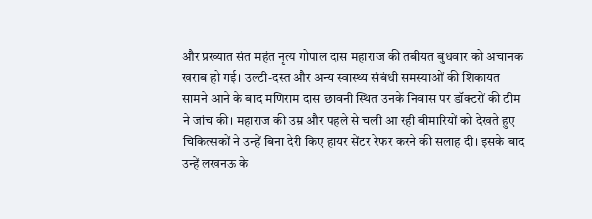और प्रख्यात संत महंत नृत्य गोपाल दास महाराज की तबीयत बुधवार को अचानक खराब हो गई। उल्टी-दस्त और अन्य स्वास्थ्य संबंधी समस्याओं की शिकायत सामने आने के बाद मणिराम दास छावनी स्थित उनके निवास पर डॉक्टरों की टीम ने जांच की। महाराज की उम्र और पहले से चली आ रही बीमारियों को देखते हुए चिकित्सकों ने उन्हें बिना देरी किए हायर सेंटर रेफर करने की सलाह दी। इसके बाद उन्हें लखनऊ के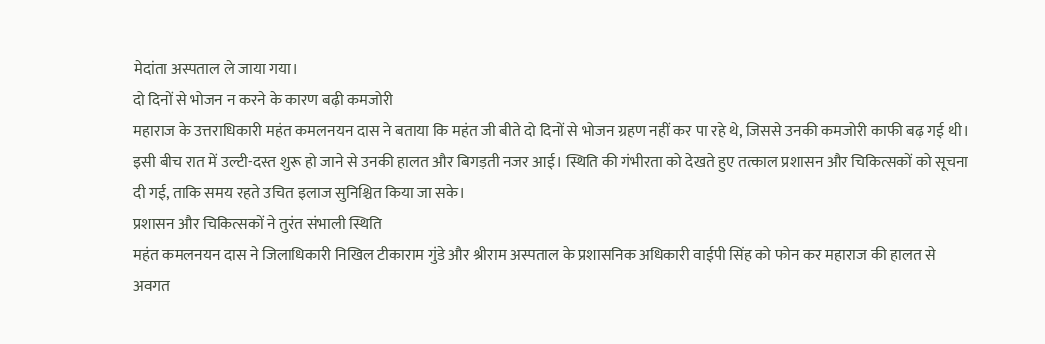मेदांता अस्पताल ले जाया गया।
दो दिनों से भोजन न करने के कारण बढ़ी कमजोरी
महाराज के उत्तराधिकारी महंत कमलनयन दास ने बताया कि महंत जी बीते दो दिनों से भोजन ग्रहण नहीं कर पा रहे थे, जिससे उनकी कमजोरी काफी बढ़ गई थी। इसी बीच रात में उल्टी-दस्त शुरू हो जाने से उनकी हालत और बिगड़ती नजर आई। स्थिति की गंभीरता को देखते हुए तत्काल प्रशासन और चिकित्सकों को सूचना दी गई, ताकि समय रहते उचित इलाज सुनिश्चित किया जा सके।
प्रशासन और चिकित्सकों ने तुरंत संभाली स्थिति
महंत कमलनयन दास ने जिलाधिकारी निखिल टीकाराम गुंडे और श्रीराम अस्पताल के प्रशासनिक अधिकारी वाईपी सिंह को फोन कर महाराज की हालत से अवगत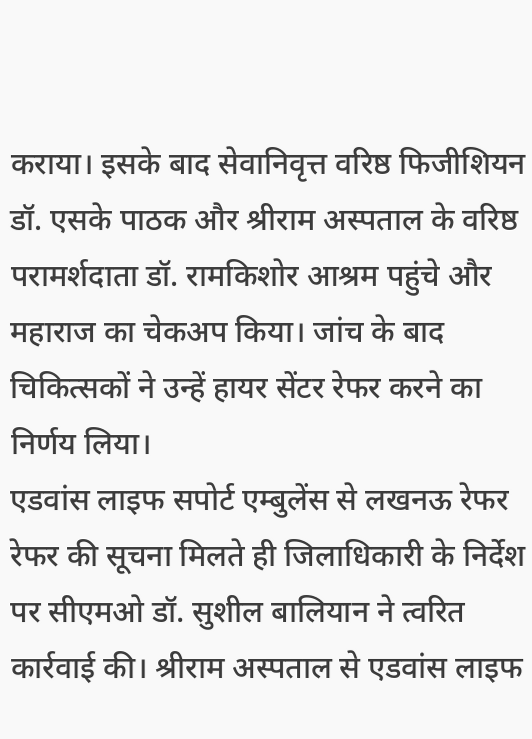कराया। इसके बाद सेवानिवृत्त वरिष्ठ फिजीशियन डॉ. एसके पाठक और श्रीराम अस्पताल के वरिष्ठ परामर्शदाता डॉ. रामकिशोर आश्रम पहुंचे और महाराज का चेकअप किया। जांच के बाद चिकित्सकों ने उन्हें हायर सेंटर रेफर करने का निर्णय लिया।
एडवांस लाइफ सपोर्ट एम्बुलेंस से लखनऊ रेफर
रेफर की सूचना मिलते ही जिलाधिकारी के निर्देश पर सीएमओ डॉ. सुशील बालियान ने त्वरित कार्रवाई की। श्रीराम अस्पताल से एडवांस लाइफ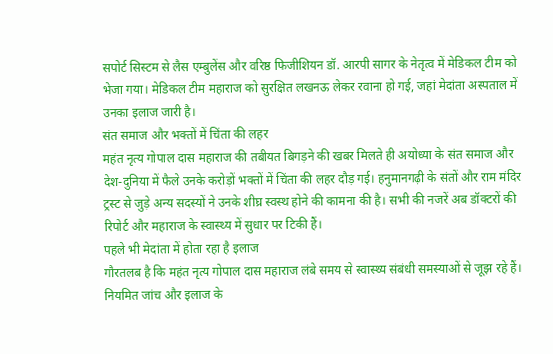सपोर्ट सिस्टम से लैस एम्बुलेंस और वरिष्ठ फिजीशियन डॉ. आरपी सागर के नेतृत्व में मेडिकल टीम को भेजा गया। मेडिकल टीम महाराज को सुरक्षित लखनऊ लेकर रवाना हो गई, जहां मेदांता अस्पताल में उनका इलाज जारी है।
संत समाज और भक्तों में चिंता की लहर
महंत नृत्य गोपाल दास महाराज की तबीयत बिगड़ने की खबर मिलते ही अयोध्या के संत समाज और देश-दुनिया में फैले उनके करोड़ों भक्तों में चिंता की लहर दौड़ गई। हनुमानगढ़ी के संतों और राम मंदिर ट्रस्ट से जुड़े अन्य सदस्यों ने उनके शीघ्र स्वस्थ होने की कामना की है। सभी की नजरें अब डॉक्टरों की रिपोर्ट और महाराज के स्वास्थ्य में सुधार पर टिकी हैं।
पहले भी मेदांता में होता रहा है इलाज
गौरतलब है कि महंत नृत्य गोपाल दास महाराज लंबे समय से स्वास्थ्य संबंधी समस्याओं से जूझ रहे हैं। नियमित जांच और इलाज के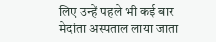लिए उन्हें पहले भी कई बार मेदांता अस्पताल लाया जाता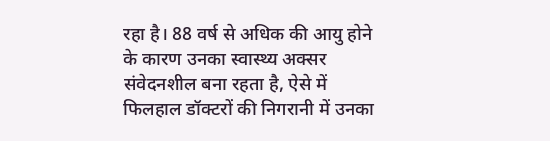रहा है। 88 वर्ष से अधिक की आयु होने के कारण उनका स्वास्थ्य अक्सर संवेदनशील बना रहता है, ऐसे में फिलहाल डॉक्टरों की निगरानी में उनका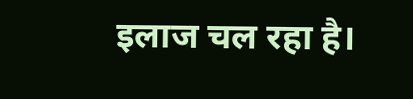इलाज चल रहा है।